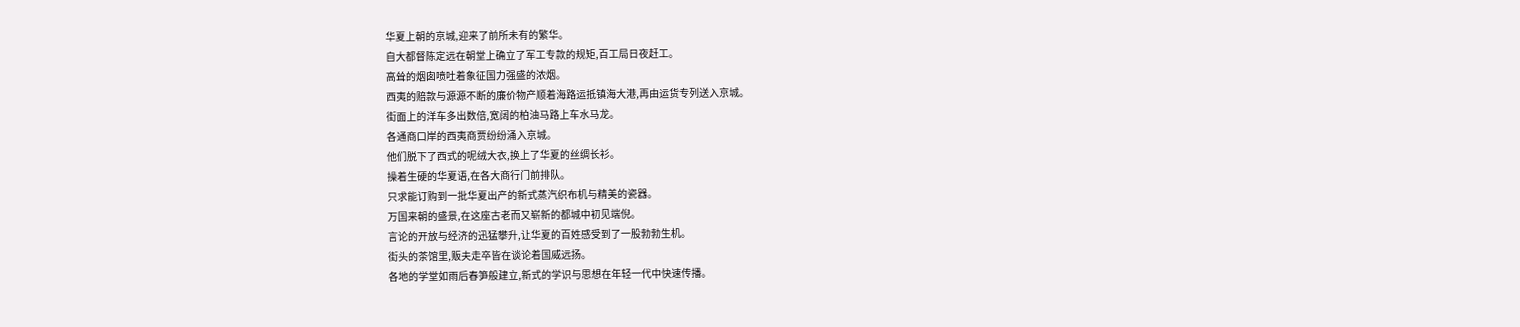华夏上朝的京城,迎来了前所未有的繁华。
自大都督陈定远在朝堂上确立了军工专款的规矩,百工局日夜赶工。
高耸的烟囱喷吐着象征国力强盛的浓烟。
西夷的赔款与源源不断的廉价物产顺着海路运抵镇海大港,再由运货专列送入京城。
街面上的洋车多出数倍,宽阔的柏油马路上车水马龙。
各通商口岸的西夷商贾纷纷涌入京城。
他们脱下了西式的呢绒大衣,换上了华夏的丝绸长衫。
操着生硬的华夏语,在各大商行门前排队。
只求能订购到一批华夏出产的新式蒸汽织布机与精美的瓷器。
万国来朝的盛景,在这座古老而又崭新的都城中初见端倪。
言论的开放与经济的迅猛攀升,让华夏的百姓感受到了一股勃勃生机。
街头的茶馆里,贩夫走卒皆在谈论着国威远扬。
各地的学堂如雨后春笋般建立,新式的学识与思想在年轻一代中快速传播。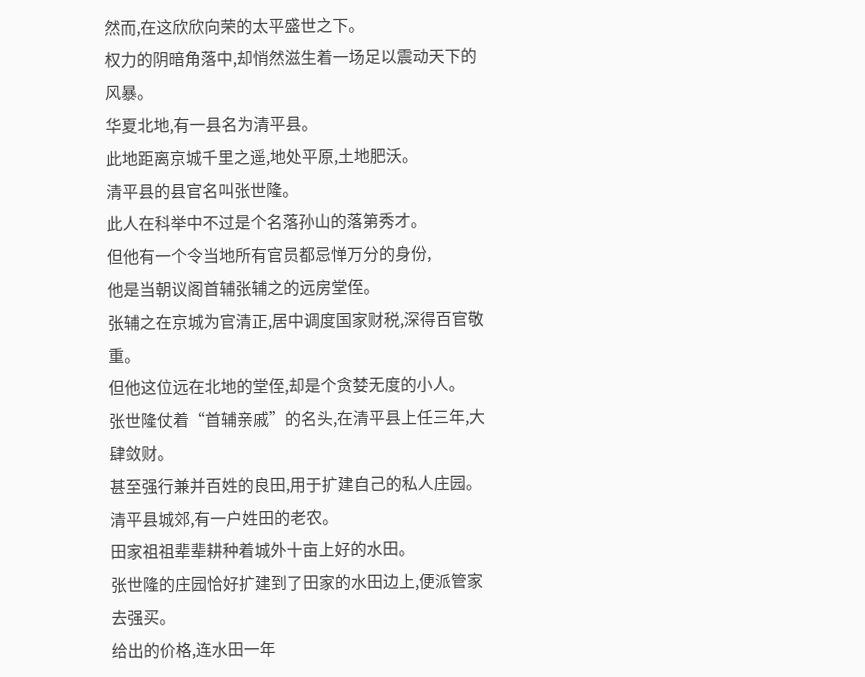然而,在这欣欣向荣的太平盛世之下。
权力的阴暗角落中,却悄然滋生着一场足以震动天下的风暴。
华夏北地,有一县名为清平县。
此地距离京城千里之遥,地处平原,土地肥沃。
清平县的县官名叫张世隆。
此人在科举中不过是个名落孙山的落第秀才。
但他有一个令当地所有官员都忌惮万分的身份,
他是当朝议阁首辅张辅之的远房堂侄。
张辅之在京城为官清正,居中调度国家财税,深得百官敬重。
但他这位远在北地的堂侄,却是个贪婪无度的小人。
张世隆仗着“首辅亲戚”的名头,在清平县上任三年,大肆敛财。
甚至强行兼并百姓的良田,用于扩建自己的私人庄园。
清平县城郊,有一户姓田的老农。
田家祖祖辈辈耕种着城外十亩上好的水田。
张世隆的庄园恰好扩建到了田家的水田边上,便派管家去强买。
给出的价格,连水田一年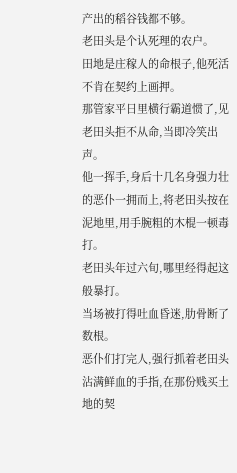产出的稻谷钱都不够。
老田头是个认死理的农户。
田地是庄稼人的命根子,他死活不肯在契约上画押。
那管家平日里横行霸道惯了,见老田头拒不从命,当即冷笑出声。
他一挥手,身后十几名身强力壮的恶仆一拥而上,将老田头按在泥地里,用手腕粗的木棍一顿毒打。
老田头年过六旬,哪里经得起这般暴打。
当场被打得吐血昏迷,肋骨断了数根。
恶仆们打完人,强行抓着老田头沾满鲜血的手指,在那份贱买土地的契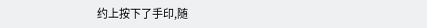约上按下了手印,随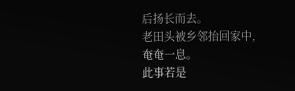后扬长而去。
老田头被乡邻抬回家中,奄奄一息。
此事若是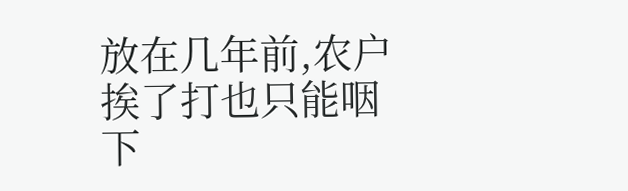放在几年前,农户挨了打也只能咽下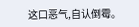这口恶气,自认倒霉。